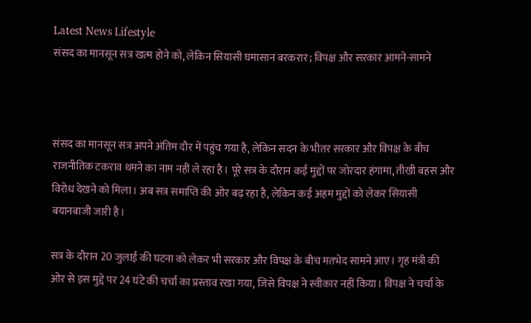Latest News Lifestyle
संसद का मानसून सत्र खत्म होने को, लेकिन सियासी घमासान बरकरार; विपक्ष और सरकार आमने-सामने



संसद का मानसून सत्र अपने अंतिम दौर में पहुंच गया है, लेकिन सदन के भीतर सरकार और विपक्ष के बीच राजनीतिक टकराव थमने का नाम नहीं ले रहा है। पूरे सत्र के दौरान कई मुद्दों पर जोरदार हंगामा, तीखी बहस और विरोध देखने को मिला। अब सत्र समाप्ति की ओर बढ़ रहा है, लेकिन कई अहम मुद्दों को लेकर सियासी बयानबाजी जारी है।

सत्र के दौरान 20 जुलाई की घटना को लेकर भी सरकार और विपक्ष के बीच मतभेद सामने आए। गृह मंत्री की ओर से इस मुद्दे पर 24 घंटे की चर्चा का प्रस्ताव रखा गया, जिसे विपक्ष ने स्वीकार नहीं किया। विपक्ष ने चर्चा के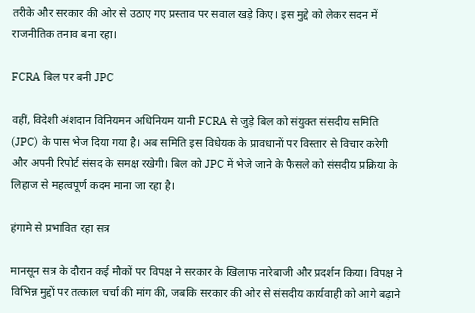तरीके और सरकार की ओर से उठाए गए प्रस्ताव पर सवाल खड़े किए। इस मुद्दे को लेकर सदन में राजनीतिक तनाव बना रहा।

FCRA बिल पर बनी JPC

वहीं, विदेशी अंशदान विनियमन अधिनियम यानी FCRA से जुड़े बिल को संयुक्त संसदीय समिति (JPC) के पास भेज दिया गया है। अब समिति इस विधेयक के प्रावधानों पर विस्तार से विचार करेगी और अपनी रिपोर्ट संसद के समक्ष रखेगी। बिल को JPC में भेजे जाने के फैसले को संसदीय प्रक्रिया के लिहाज से महत्वपूर्ण कदम माना जा रहा है।

हंगामे से प्रभावित रहा सत्र

मानसून सत्र के दौरान कई मौकों पर विपक्ष ने सरकार के खिलाफ नारेबाजी और प्रदर्शन किया। विपक्ष ने विभिन्न मुद्दों पर तत्काल चर्चा की मांग की, जबकि सरकार की ओर से संसदीय कार्यवाही को आगे बढ़ाने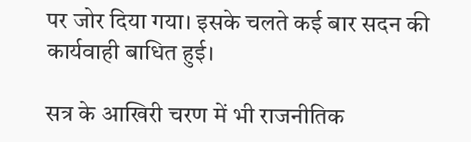पर जोर दिया गया। इसके चलते कई बार सदन की कार्यवाही बाधित हुई।

सत्र के आखिरी चरण में भी राजनीतिक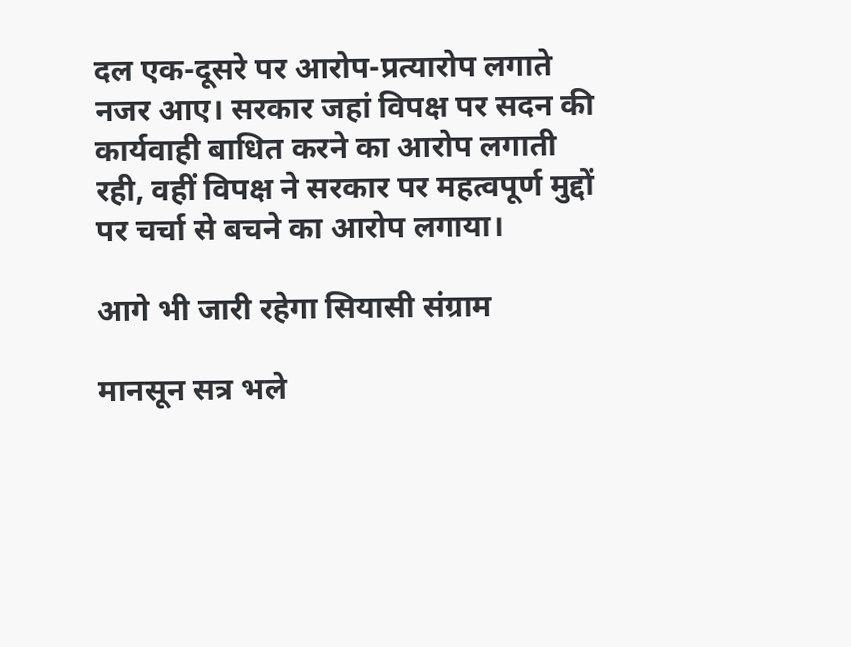दल एक-दूसरे पर आरोप-प्रत्यारोप लगाते नजर आए। सरकार जहां विपक्ष पर सदन की कार्यवाही बाधित करने का आरोप लगाती रही, वहीं विपक्ष ने सरकार पर महत्वपूर्ण मुद्दों पर चर्चा से बचने का आरोप लगाया।

आगे भी जारी रहेगा सियासी संग्राम

मानसून सत्र भले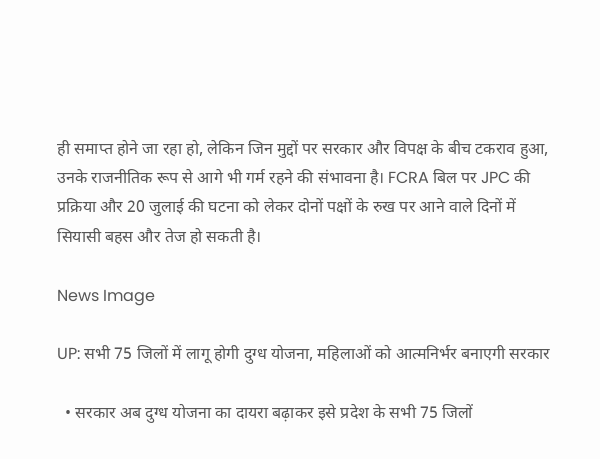ही समाप्त होने जा रहा हो, लेकिन जिन मुद्दों पर सरकार और विपक्ष के बीच टकराव हुआ, उनके राजनीतिक रूप से आगे भी गर्म रहने की संभावना है। FCRA बिल पर JPC की प्रक्रिया और 20 जुलाई की घटना को लेकर दोनों पक्षों के रुख पर आने वाले दिनों में सियासी बहस और तेज हो सकती है।

News Image

UP: सभी 75 जिलों में लागू होगी दुग्ध योजना, महिलाओं को आत्मनिर्भर बनाएगी सरकार

  • सरकार अब दुग्ध योजना का दायरा बढ़ाकर इसे प्रदेश के सभी 75 जिलों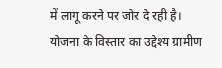में लागू करने पर जोर दे रही है। योजना के विस्तार का उद्देश्य ग्रामीण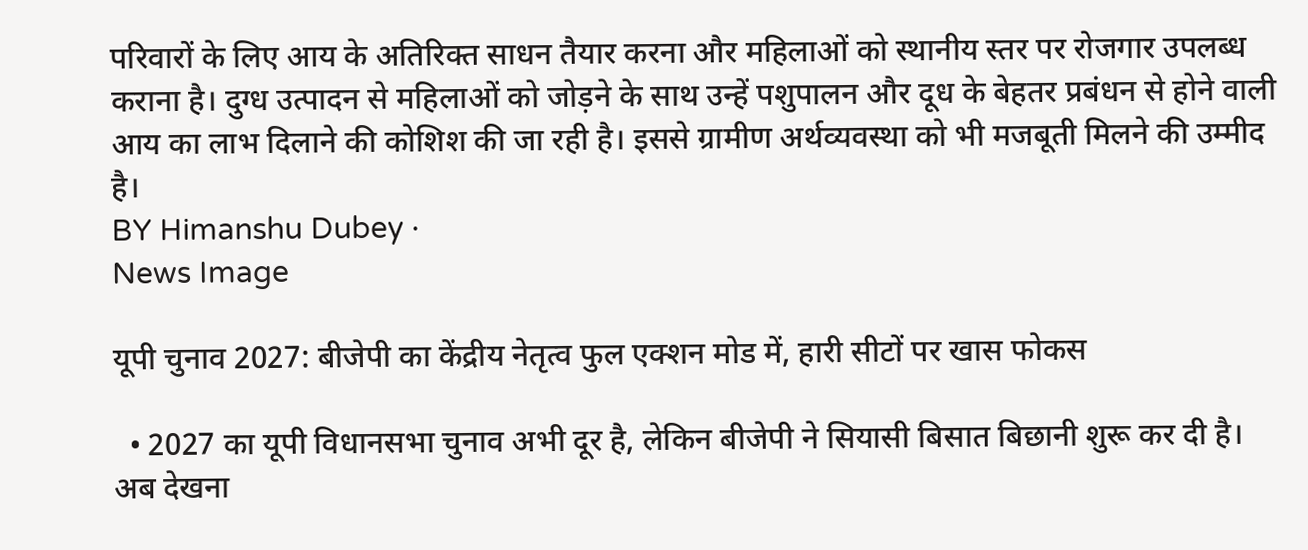परिवारों के लिए आय के अतिरिक्त साधन तैयार करना और महिलाओं को स्थानीय स्तर पर रोजगार उपलब्ध कराना है। दुग्ध उत्पादन से महिलाओं को जोड़ने के साथ उन्हें पशुपालन और दूध के बेहतर प्रबंधन से होने वाली आय का लाभ दिलाने की कोशिश की जा रही है। इससे ग्रामीण अर्थव्यवस्था को भी मजबूती मिलने की उम्मीद है।
BY Himanshu Dubey ·
News Image

यूपी चुनाव 2027: बीजेपी का केंद्रीय नेतृत्व फुल एक्शन मोड में, हारी सीटों पर खास फोकस

  • 2027 का यूपी विधानसभा चुनाव अभी दूर है, लेकिन बीजेपी ने सियासी बिसात बिछानी शुरू कर दी है। अब देखना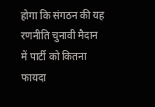होगा कि संगठन की यह रणनीति चुनावी मैदान में पार्टी को कितना फायदा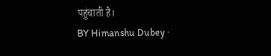पहुंचाती है।
BY Himanshu Dubey ·